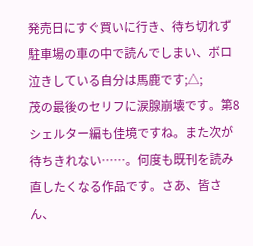発売日にすぐ買いに行き、待ち切れず駐車場の車の中で読んでしまい、ボロ泣きしている自分は馬鹿です;△;
茂の最後のセリフに涙腺崩壊です。第8シェルター編も佳境ですね。また次が待ちきれない……。何度も既刊を読み直したくなる作品です。さあ、皆さん、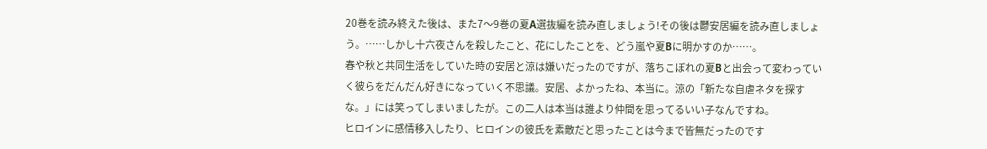20巻を読み終えた後は、また7〜9巻の夏A選抜編を読み直しましょう!その後は鬱安居編を読み直しましょう。……しかし十六夜さんを殺したこと、花にしたことを、どう嵐や夏Bに明かすのか……。
春や秋と共同生活をしていた時の安居と涼は嫌いだったのですが、落ちこぼれの夏Bと出会って変わっていく彼らをだんだん好きになっていく不思議。安居、よかったね、本当に。涼の「新たな自虐ネタを探すな。」には笑ってしまいましたが。この二人は本当は誰より仲間を思ってるいい子なんですね。
ヒロインに感情移入したり、ヒロインの彼氏を素敵だと思ったことは今まで皆無だったのです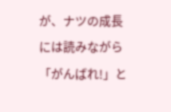が、ナツの成長には読みながら「がんばれ!」と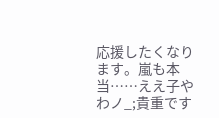応援したくなります。嵐も本当……ええ子やわノ_;貴重です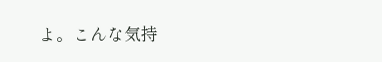よ。こんな気持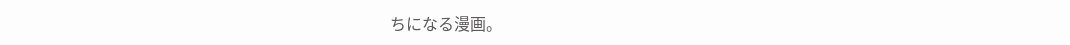ちになる漫画。